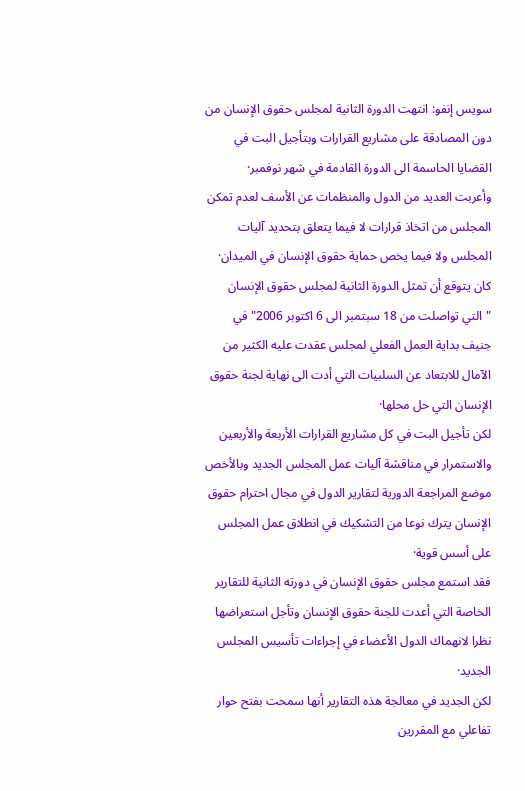سويس إنفو: انتهت الدورة الثانية لمجلس حقوق الإنسان من دون المصادقة على مشاريع القرارات وبتأجيل البت في القضايا الحاسمة الى الدورة القادمة في شهر نوفمبر·
وأعربت العديد من الدول والمنظمات عن الأسف لعدم تمكن المجلس من اتخاذ قرارات لا فيما يتعلق بتحديد آليات المجلس ولا فيما يخص حماية حقوق الإنسان في الميدان·
كان يتوقع أن تمثل الدورة الثانية لمجلس حقوق الإنسان "التي تواصلت من 18 سبتمبر الى 6 اكتوبر 2006" في جنيف بداية العمل الفعلي لمجلس عقدت عليه الكثير من الآمال للابتعاد عن السلبيات التي أدت الى نهاية لجنة حقوق الإنسان التي حل محلها·
لكن تأجيل البت في كل مشاريع القرارات الأربعة والأربعين والاستمرار في مناقشة آليات عمل المجلس الجديد وبالأخص موضع المراجعة الدورية لتقارير الدول في مجال احترام حقوق الإنسان يترك نوعا من التشكيك في انطلاق عمل المجلس على أسس قوية·
فقد استمع مجلس حقوق الإنسان في دورته الثانية للتقارير الخاصة التي أعدت للجنة حقوق الإنسان وتأجل استعراضها نظرا لانهماك الدول الأعضاء في إجراءات تأسيس المجلس الجديد·
لكن الجديد في معالجة هذه التقارير أنها سمحت بفتح حوار تفاعلي مع المقررين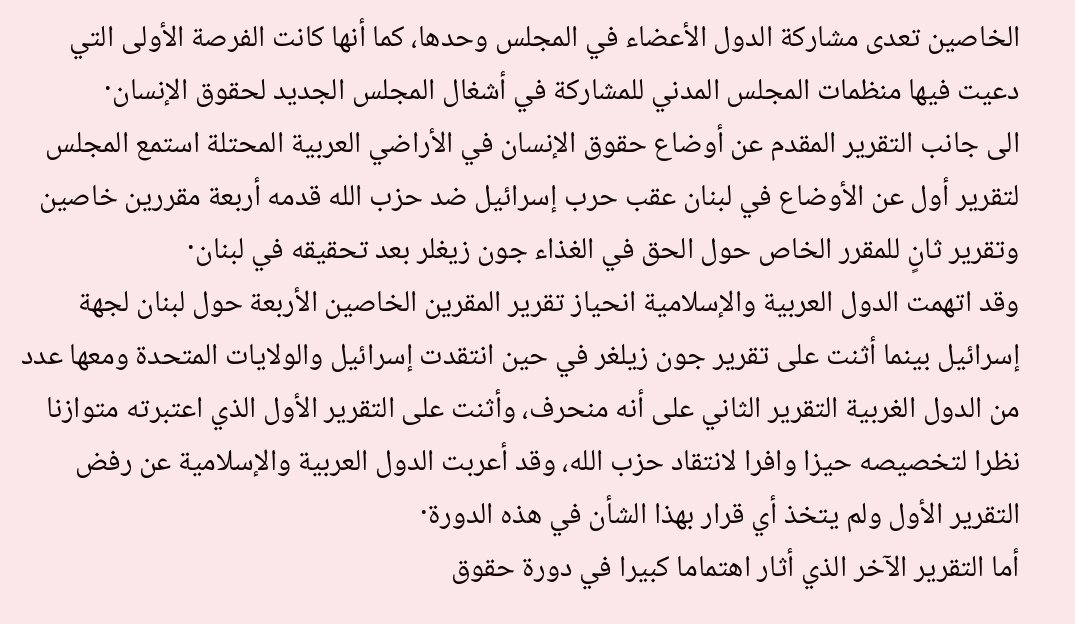الخاصين تعدى مشاركة الدول الأعضاء في المجلس وحدها، كما أنها كانت الفرصة الأولى التي دعيت فيها منظمات المجلس المدني للمشاركة في أشغال المجلس الجديد لحقوق الإنسان·
الى جانب التقرير المقدم عن أوضاع حقوق الإنسان في الأراضي العربية المحتلة استمع المجلس لتقرير أول عن الأوضاع في لبنان عقب حرب إسرائيل ضد حزب الله قدمه أربعة مقررين خاصين وتقرير ثانٍ للمقرر الخاص حول الحق في الغذاء جون زيغلر بعد تحقيقه في لبنان·
وقد اتهمت الدول العربية والإسلامية انحياز تقرير المقرين الخاصين الأربعة حول لبنان لجهة إسرائيل بينما أثنت على تقرير جون زيلغر في حين انتقدت إسرائيل والولايات المتحدة ومعها عدد من الدول الغربية التقرير الثاني على أنه منحرف، وأثنت على التقرير الأول الذي اعتبرته متوازنا نظرا لتخصيصه حيزا وافرا لانتقاد حزب الله، وقد أعربت الدول العربية والإسلامية عن رفض التقرير الأول ولم يتخذ أي قرار بهذا الشأن في هذه الدورة·
أما التقرير الآخر الذي أثار اهتماما كبيرا في دورة حقوق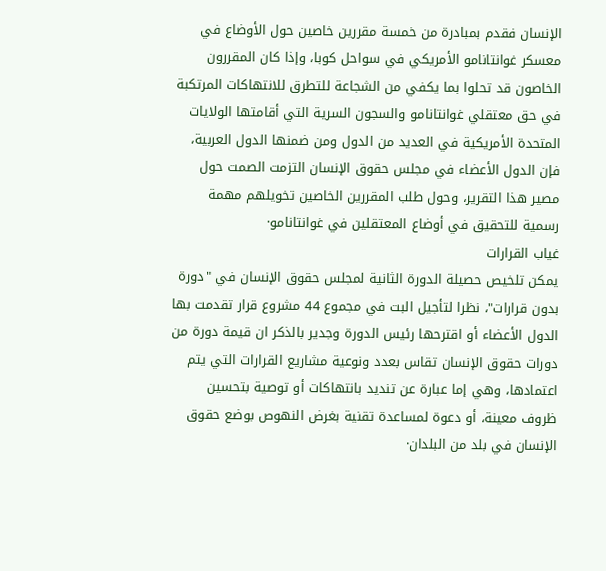الإنسان فقدم بمبادرة من خمسة مقررين خاصين حول الأوضاع في معسكر غوانتانامو الأمريكي في سواحل كوبا، وإذا كان المقررون الخاصون قد تحلوا بما يكفي من الشجاعة للتطرق للانتهاكات المرتكبة في حق معتقلي غوانتانامو والسجون السرية التي أقامتها الولايات المتحدة الأمريكية في العديد من الدول ومن ضمنها الدول العربية، فإن الدول الأعضاء في مجلس حقوق الإنسان التزمت الصمت حول مصير هذا التقرير، وحول طلب المقررين الخاصين تخويلهم مهمة رسمية للتحقيق في أوضاع المعتقلين في غوانتانامو·
غياب القرارات
يمكن تلخيص حصيلة الدورة الثانية لمجلس حقوق الإنسان في "دورة بدون قرارات"، نظرا لتأجيل البت في مجموع 44 مشروع قرار تقدمت بها الدول الأعضاء أو اقترحها رئيس الدورة وجدير بالذكر ان قيمة دورة من دورات حقوق الإنسان تقاس بعدد ونوعية مشاريع القرارات التي يتم اعتمادها، وهي إما عبارة عن تنديد بانتهاكات أو توصية بتحسين ظروف معينة، أو دعوة لمساعدة تقنية بغرض النهوص بوضع حقوق الإنسان في بلد من البلدان·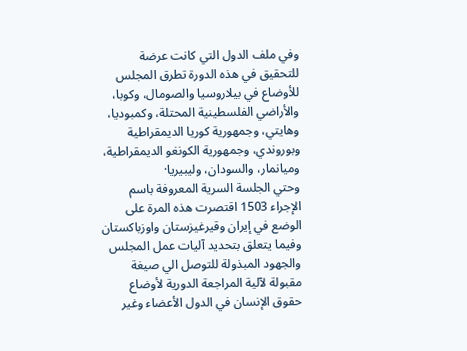وفي ملف الدول التي كانت عرضة للتحقيق في هذه الدورة تطرق المجلس للأوضاع في بيلاروسيا والصومال، وكوبا، والأراضي الفلسطينية المحتلة، وكمبوديا، وهايتي، وجمهورية كوريا الديمقراطية وبوروندي، وجمهورية الكونغو الديمقراطية، وميانمار، والسودان، وليبيريا·
وحتي الجلسة السرية المعروفة باسم الإجراء 1503 اقتصرت هذه المرة على الوضع في إيران وقيرغيزستان واوزباكستان وفيما يتعلق بتحديد آليات عمل المجلس والجهود المبذولة للتوصل الي صيغة مقبولة لآلية المراجعة الدورية لأوضاع حقوق الإنسان في الدول الأعضاء وغير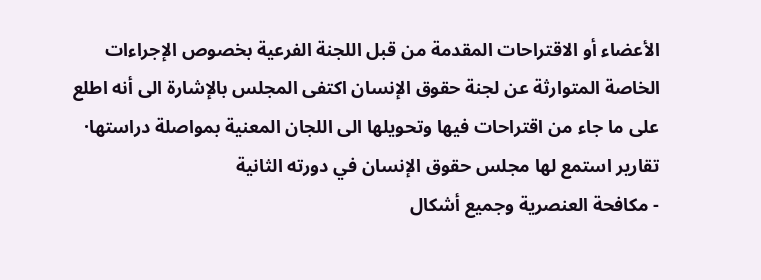الأعضاء أو الاقتراحات المقدمة من قبل اللجنة الفرعية بخصوص الإجراءات الخاصة المتوارثة عن لجنة حقوق الإنسان اكتفى المجلس بالإشارة الى أنه اطلع على ما جاء من اقتراحات فيها وتحويلها الى اللجان المعنية بمواصلة دراستها·
تقارير استمع لها مجلس حقوق الإنسان في دورته الثانية
- مكافحة العنصرية وجميع أشكال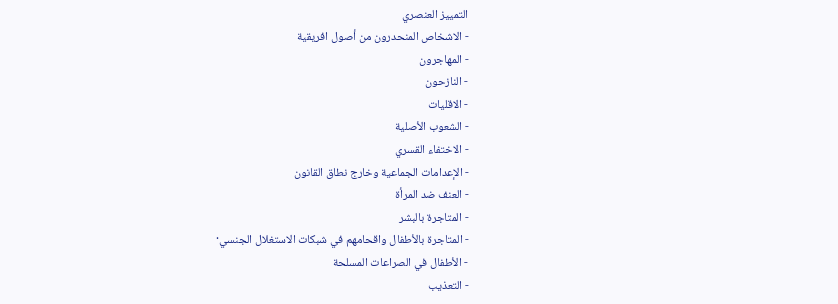التمييز العنصري
- الاشخاص المنحدرون من أصول افريقية
- المهاجرون
- النازحون
- الاقليات
- الشعوب الأصلية
- الاختفاء القسري
- الإعدامات الجماعية وخارج نطاق القانون
- العنف ضد المرأة
- المتاجرة بالبشر
- المتاجرة بالأطفال واقحامهم في شبكات الاستغلال الجنسي·
- الأطفال في الصراعات المسلحة
- التعذيب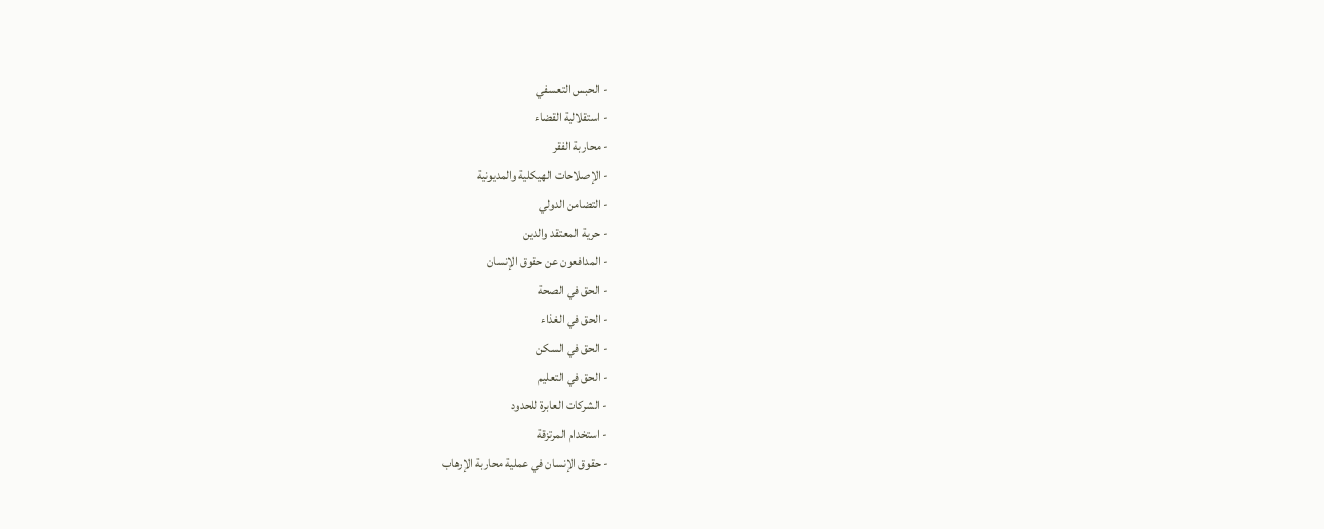- الحبس التعسفي
- استقلالية القضاء
- محاربة الفقر
- الإصلاحات الهيكلية والمديونية
- التضامن الدولي
- حرية المعتقد والدين
- المدافعون عن حقوق الإنسان
- الحق في الصحة
- الحق في الغذاء
- الحق في السكن
- الحق في التعليم
- الشركات العابرة للحدود
- استخدام المرتزقة
- حقوق الإنسان في عملية محاربة الإرهاب